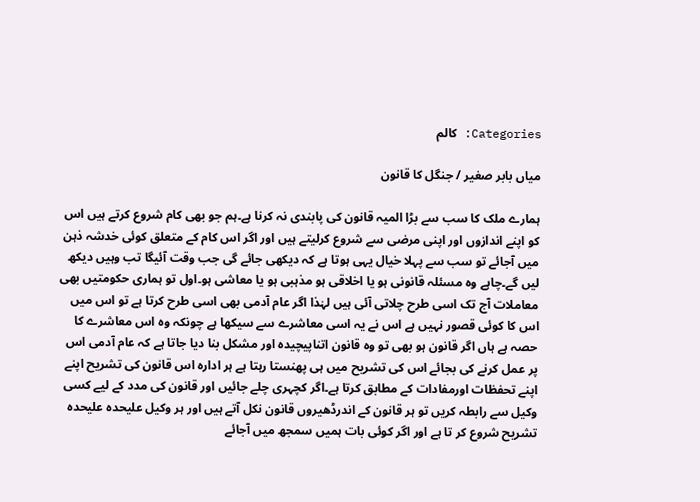Categories: کالم

میاں بابر صغیر / جنگل کا قانون

ہمارے ملک کا سب سے بڑا المیہ قانون کی پابندی نہ کرنا ہے۔ہم جو بھی کام شروع کرتے ہیں اس کو اپنے اندازوں اور اپنی مرضی سے شروع کرلیتے ہیں اور اگر اس کام کے متعلق کوئی خدشہ ذہن میں آجائے تو سب سے پہلا خیال یہی ہوتا ہے کہ دیکھی جائے گی جب وقت آئیگا تب وہیں دیکھ لیں گے۔چاہے وہ مسئلہ قانونی ہو یا اخلاقی ہو مذہبی ہو یا معاشی ہو۔اول تو ہماری حکومتیں بھی معاملات آج تک اسی طرح چلاتی آئی ہیں لہٰذا اگر عام آدمی بھی اسی طرح کرتا ہے تو اس میں اس کا کوئی قصور نہیں ہے اس نے یہ اسی معاشرے سے سیکھا ہے چونکہ وہ اس معاشرے کا حصہ ہے ہاں اگر قانون ہو بھی تو وہ قانون اتناپیچیدہ اور مشکل بنا دیا جاتا ہے کہ عام آدمی اس پر عمل کرنے کی بجائے اس کی تشریح میں ہی پھنستا رہتا ہے ہر ادارہ اس قانون کی تشریح اپنے اپنے تحفظات اورمفادات کے مطابق کرتا ہے۔اگر کچہری چلے جائیں اور قانون کی مدد کے لیے کسی وکیل سے رابطہ کریں تو ہر قانون کے اندرڈھیروں قانون نکل آتے ہیں اور ہر وکیل علیحدہ علیحدہ تشریح شروع کر تا ہے اور اگر کوئی بات ہمیں سمجھ میں آجائے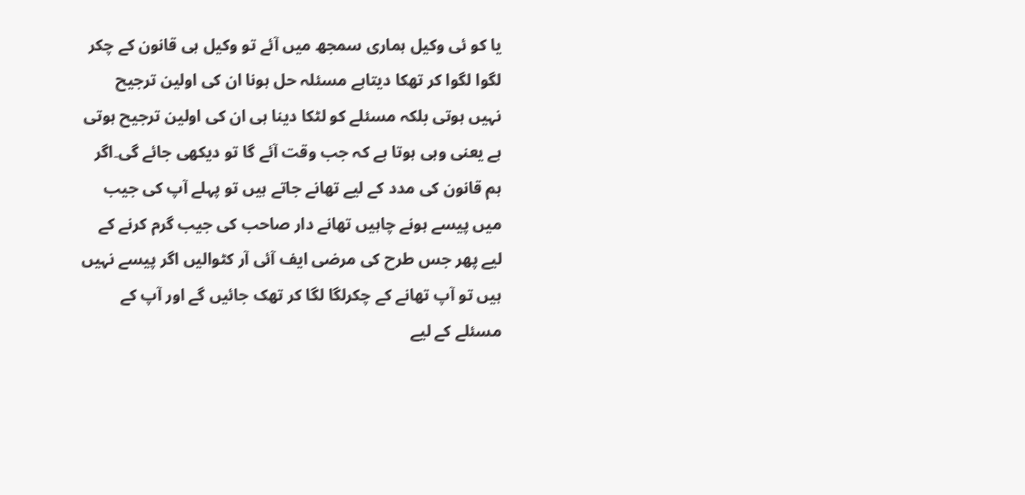یا کو ئی وکیل ہماری سمجھ میں آئے تو وکیل ہی قانون کے چکر لگوا لگوا کر تھکا دیتاہے مسئلہ حل ہونا ان کی اولین ترجیح نہیں ہوتی بلکہ مسئلے کو لٹکا دینا ہی ان کی اولین ترجیح ہوتی ہے یعنی وہی ہوتا ہے کہ جب وقت آئے گا تو دیکھی جائے گی۔اگر ہم قانون کی مدد کے لیے تھانے جاتے ہیں تو پہلے آپ کی جیب میں پیسے ہونے چاہیں تھانے دار صاحب کی جیب گرم کرنے کے لیے پھر جس طرح کی مرضی ایف آئی آر کٹوالیں اگر پیسے نہیں ہیں تو آپ تھانے کے چکرلگا لگا کر تھک جائیں گے اور آپ کے مسئلے کے لیے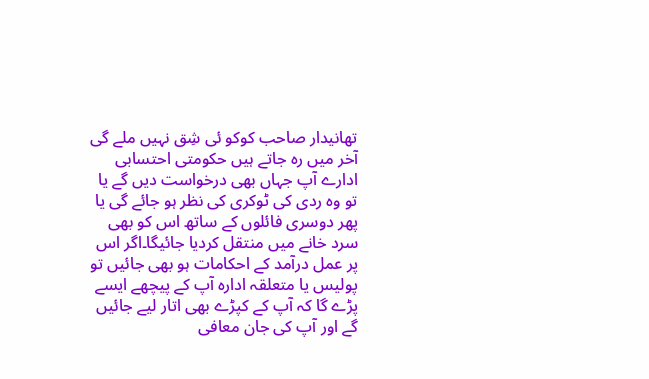تھانیدار صاحب کوکو ئی شِق نہیں ملے گی آخر میں رہ جاتے ہیں حکومتی احتسابی ادارے آپ جہاں بھی درخواست دیں گے یا تو وہ ردی کی ٹوکری کی نظر ہو جائے گی یا پھر دوسری فائلوں کے ساتھ اس کو بھی سرد خانے میں منتقل کردیا جائیگا۔اگر اس پر عمل درآمد کے احکامات ہو بھی جائیں تو پولیس یا متعلقہ ادارہ آپ کے پیچھے ایسے پڑے گا کہ آپ کے کپڑے بھی اتار لیے جائیں گے اور آپ کی جان معافی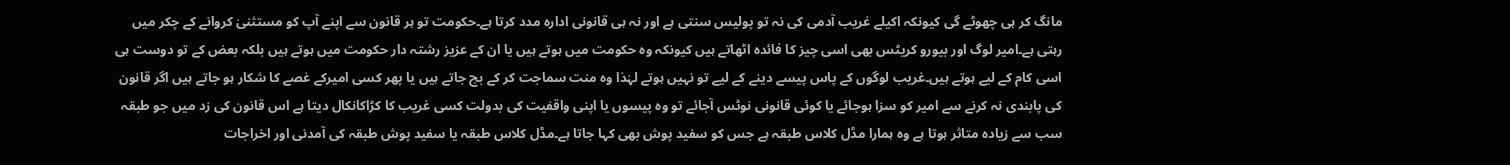مانگ کر ہی چھوٹے گی کیونکہ اکیلے غریب آدمی کی نہ تو پولیس سنتی ہے اور نہ ہی قانونی ادارہ مدد کرتا ہے۔حکومت تو ہر قانون سے اپنے آپ کو مستثنیٰ کروانے کے چکر میں رہتی ہے۔امیر لوگ اور بیورو کریٹس بھی اسی چیز کا فائدہ اٹھاتے ہیں کیونکہ وہ حکومت میں ہوتے ہیں یا ان کے عزیز رشتہ دار حکومت میں ہوتے ہیں بلکہ بعض کے تو دوست ہی اسی کام کے لیے ہوتے ہیں۔غریب لوگوں کے پاس پیسے دینے کے لیے تو نہیں ہوتے لہٰذا وہ منت سماجت کر کے بچ جاتے ہیں یا پھر کسی امیرکے غصے کا شکار ہو جاتے ہیں اگر قانون کی پابندی نہ کرنے سے امیر کو سزا ہوجائے یا کوئی قانونی نوٹس آجائے تو وہ پیسوں یا اپنی واقفیت کی بدولت کسی غریب کا کڑاکانکال دیتا ہے اس قانون کی زد میں جو طبقہ سب سے زیادہ متاثر ہوتا ہے وہ ہمارا مڈل کلاس طبقہ ہے جس کو سفید پوش بھی کہا جاتا ہے۔مڈل کلاس طبقہ یا سفید پوش طبقہ کی آمدنی اور اخراجات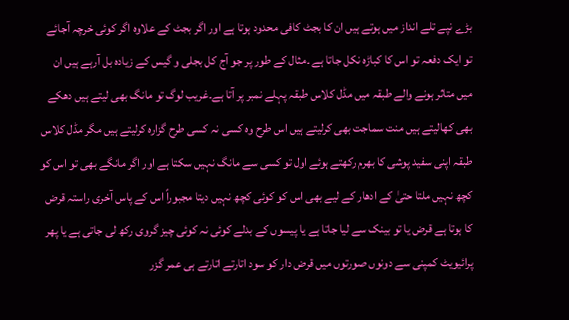بڑے نپے تلے انداز میں ہوتے ہیں ان کا بجٹ کافی محدود ہوتا ہے اور اگر بجٹ کے علاوہ اگر کوئی خرچہ آجائے تو ایک دفعہ تو اس کا کباڑہ نکل جاتا ہے ۔مثال کے طور پر جو آج کل بجلی و گیس کے زیادہ بل آرہے ہیں ان میں متاثر ہونے والے طبقہ میں مڈل کلاس طبقہ پہلے نمبر پر آتا ہے۔غریب لوگ تو مانگ بھی لیتے ہیں دھکے بھی کھالیتے ہیں منت سماجت بھی کرلیتے ہیں اس طرح وہ کسی نہ کسی طرح گزارہ کرلیتے ہیں مگر مڈل کلاس طبقہ اپنی سفید پوشی کا بھرم رکھتے ہوئے اول تو کسی سے مانگ نہیں سکتا ہے اور اگر مانگے بھی تو اس کو کچھ نہیں ملتا حتیٰ کے ادھار کے لیے بھی اس کو کوئی کچھ نہیں دیتا مجبوراً اس کے پاس آخری راستہ قرض کا ہوتا ہے قرض یا تو بینک سے لیا جاتا ہے یا پیسوں کے بدلے کوئی نہ کوئی چیز گروی رکھ لی جاتی ہے یا پھر پرائیویٹ کمپنی سے دونوں صورتوں میں قرض دار کو سود اتارتے اتارتے ہی عمر گزر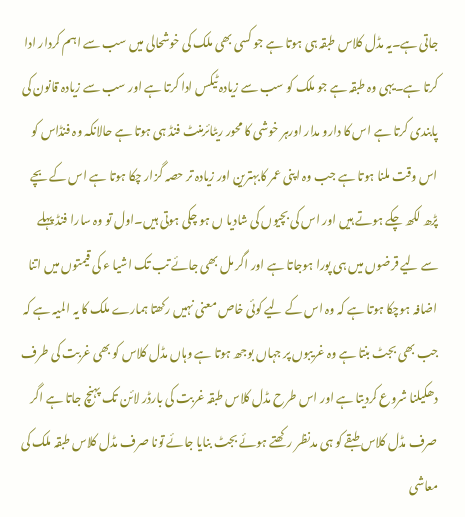جاتی ہے۔یہ مڈل کلاس طبقہ ہی ہوتا ہے جو کسی بھی ملک کی خوشحالی میں سب سے اہم کردار ادا کرتا ہے۔یہی وہ طبقہ ہے جو ملک کو سب سے زیادہ ٹیکس ادا کرتا ہے اور سب سے زیادہ قانون کی پابندی کرتا ہے اس کا دارو مدار اورہر خوشی کا محور ریٹائرمنٹ فنڈ ہی ہوتا ہے حالانکہ وہ فنڈاس کو اس وقت ملنا ہوتا ہے جب وہ اپنی عمر کابہترین اور زیادہ تر حصہ گزار چکا ہوتا ہے اس کے بچے پڑھ لکھ چکے ہوتے ہیں اور اس کی بچیوں کی شادیا ں ہو چکی ہوتی ہیں۔اول تو وہ سارا فنڈ پہلے سے لیے قرضوں میں ہی پورا ہوجاتا ہے اور اگر مل بھی جائے تب تک اشیا ء کی قیمتوں میں اتنا اضافہ ہوچکا ہوتا ہے کہ وہ اس کے لیے کوئی خاص معنی نہیں رکھتا ہمارے ملک کا یہ المیہ ہے کہ جب بھی بجٹ بنتا ہے وہ غریبوں پر جہاں بوجھ ہوتا ہے وہاں مڈل کلاس کو بھی غربت کی طرف دھکیلنا شروع کردیتا ہے اور اس طرح مڈل کلاس طبقہ غربت کی بارڈر لائن تک پہنچ جاتا ہے اگر صرف مڈل کلاس طبقے کو ہی مدنظر رکھتے ہوئے بجٹ بنایا جائے تونا صرف مڈل کلاس طبقہ ملک کی معاشی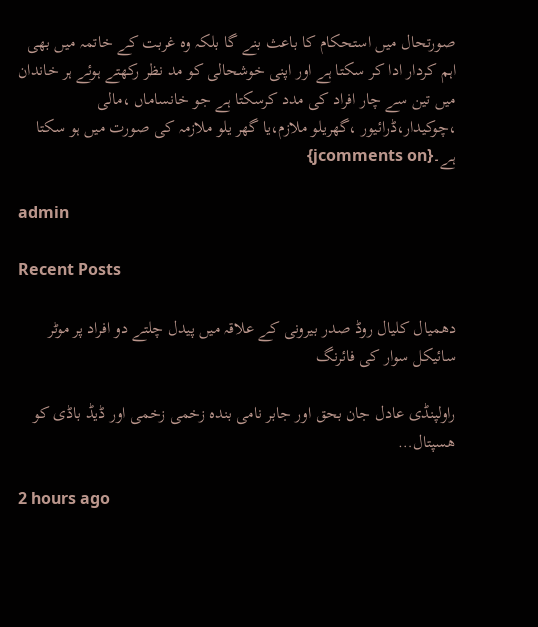صورتحال میں استحکام کا باعث بنے گا بلکہ وہ غربت کے خاتمہ میں بھی اہم کردار ادا کر سکتا ہے اور اپنی خوشحالی کو مد نظر رکھتے ہوئے ہر خاندان میں تین سے چار افراد کی مدد کرسکتا ہے جو خانساماں ،مالی ،چوکیدار،ڈرائیور ،گھریلو ملازم،یا گھر یلو ملازمہ کی صورت میں ہو سکتا ہے۔{jcomments on}

admin

Recent Posts

دھمیال کلیال روڈ صدر بیرونی کے علاقہ میں پیدل چلتے دو افراد پر موٹر سائیکل سوار کی فائرنگ

راولپنڈی عادل جان بحق اور جابر نامی بندہ زخمی زخمی اور ڈیڈ باڈی کو ھسپتال…

2 hours ago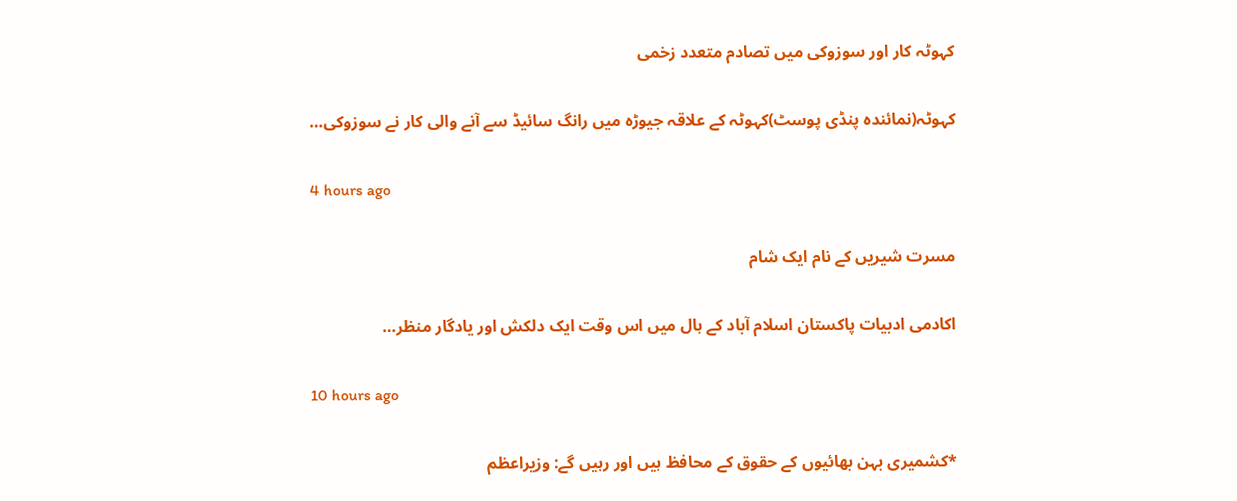کہوٹہ کار اور سوزوکی میں تصادم متعدد زخمی

کہوٹہ(نمائندہ پنڈی پوسٹ)کہوٹہ کے علاقہ جیوڑہ میں رانگ سائیڈ سے آنے والی کار نے سوزوکی…

4 hours ago

مسرت شیریں کے نام ایک شام

اکادمی ادبیات پاکستان اسلام آباد کے ہال میں اس وقت ایک دلکش اور یادگار منظر…

10 hours ago

*کشمیری بہن بھائیوں کے حقوق کے محافظ ہیں اور رہیں گے: وزیراعظم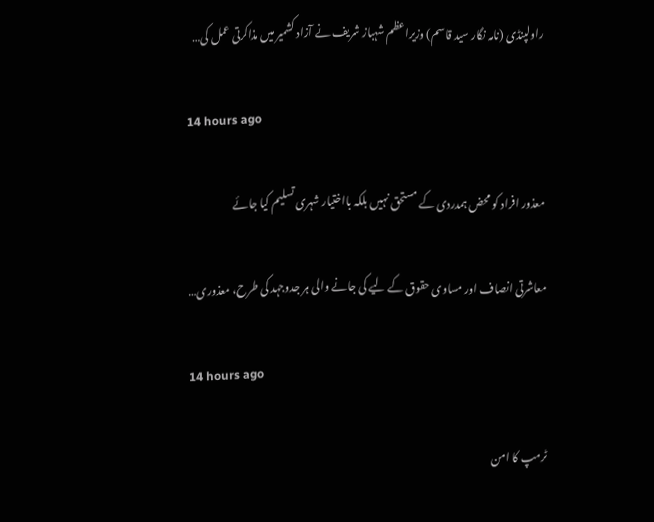راولپنڈی (نامہ نگار سید قاسم) وزیراعظم شہباز شریف نے آزاد کشمیر میں مذاکرتی عمل کی…

14 hours ago

معذور افراد کو محض ہمدردی کے مستحق نہیں بلکہ بااختیار شہری تسلیم کیا جائے

معاشرتی انصاف اور مساوی حقوق کے لیے کی جانے والی ہر جدوجہد کی طرح، معذوری…

14 hours ago

ٹرمپ کا امن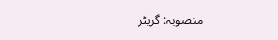منصوبہ: گریٹر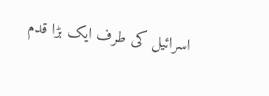اسرائیل کی طرف ایک بڑا قدم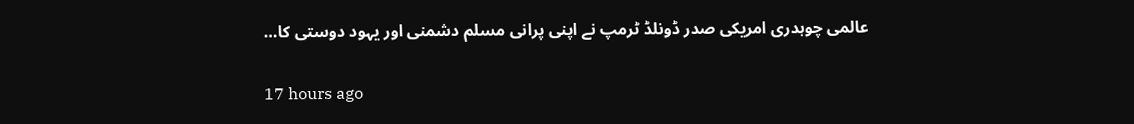عالمی چوہدری امریکی صدر ڈونلڈ ٹرمپ نے اپنی پرانی مسلم دشمنی اور یہود دوستی کا…

17 hours ago